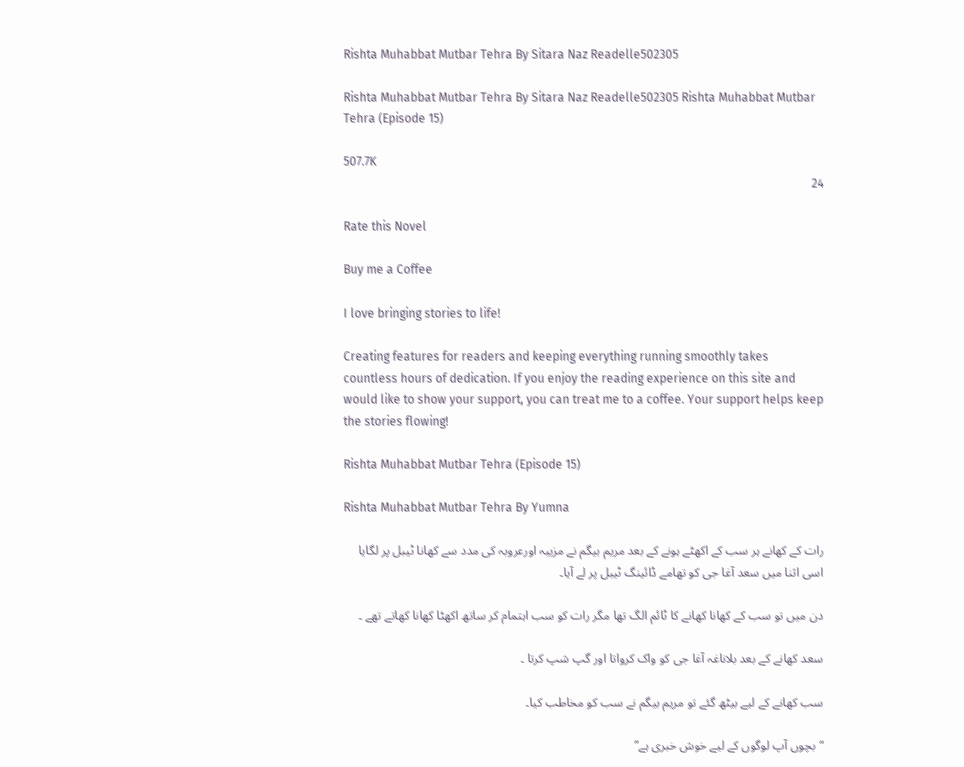Rishta Muhabbat Mutbar Tehra By Sitara Naz Readelle502305

Rishta Muhabbat Mutbar Tehra By Sitara Naz Readelle502305 Rishta Muhabbat Mutbar Tehra (Episode 15)

507.7K
24

Rate this Novel

Buy me a Coffee

I love bringing stories to life!

Creating features for readers and keeping everything running smoothly takes countless hours of dedication. If you enjoy the reading experience on this site and would like to show your support, you can treat me to a coffee. Your support helps keep the stories flowing!

Rishta Muhabbat Mutbar Tehra (Episode 15)

Rishta Muhabbat Mutbar Tehra By Yumna

رات کے کھانے ہر سب کے اکھٹے ہونے کے بعد مریم بیگم نے مزیبہ اورعروبہ کی مدد سے کھانا ٹیبل پر لگایا اسی اثنا میں سعد آغا جی کو تھامے ڈائینگ ٹیبل پر لے آیا۔

دن میں تو سب کے کھانا کھانے کا ٹائم الگ تھا مگر رات کو سب اہتمام کر ساتھ اکھٹا کھانا کھاتے تھے ۔

سعد کھانے کے بعد بلاناغہ آغا جی کو واک کرواتا اور گپ شپ کرتا ۔

سب کھانے کے لیے بیٹھ گئے تو مریم بیگم نے سب کو مخاطب کیا۔

“بچوں آپ لوگوں کے لیے خوش خبری ہے”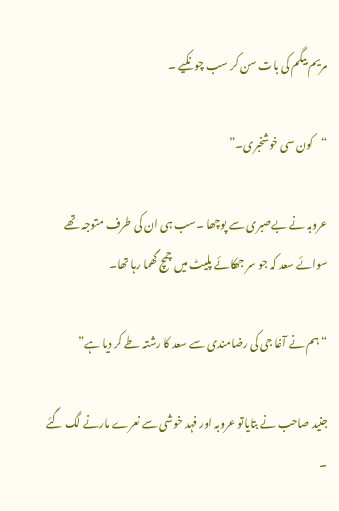مریم بیگم کی بات سن کر سب چونکیے ۔

“کون سی خوشخبری۔”

عروبہ نے بےصبری سے پوچھا ۔سب ہی ان کی طرف متوجہ تھے سوائے سعد کہ جو سر جھکائے پلیٹ میں چمچ گھما رہا تھا۔

“ہم نے آغا جی کی رضامندی سے سعد کا رشتہ طے کر دیا ہے”

جنید صاحب نے بتایاتو عروبہ اور فہد خوشی سے نعرے مارنے لگ گئے ۔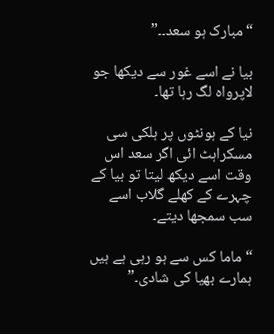“مبارک ہو سعد۔۔”

بیا نے اسے غور سے دیکھا جو لاپرواہ لگ رہا تھا۔

نیا کے ہونٹوں پر ہلکی سی مسکراہٹ ائی اگر سعد اس وقت اسے دیکھ لیتا تو بیا کے چہرے کے کھلے گلاب اسے سب سمجھا دیتے۔

“ماما کس سے ہو رہی ہے ہیں ہمارے بھیا کی شادی۔”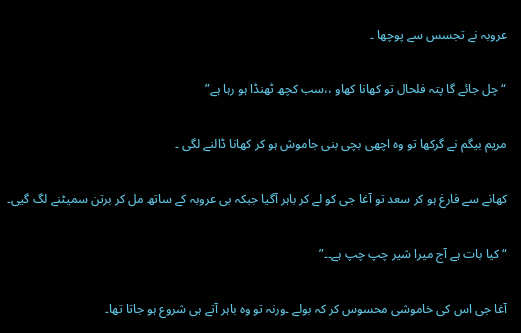عروبہ نے تجسس سے پوچھا ۔

“چل جائے گا پتہ فلحال تو کھانا کھاو ،،سب کچھ ٹھنڈا ہو رہا ہے”

مریم بیگم نے گرکھا تو وہ اچھی بچی بنی جاموش ہو کر کھانا ڈالنے لگی ۔

کھانے سے فارغ ہو کر سعد تو آغا جی کو لے کر باہر آگیا جبکہ بی عروبہ کے ساتھ مل کر برتن سمیٹنے لگ گیی۔

“کیا بات ہے آج میرا شیر چپ چپ ہے۔۔”

آغا جی اس کی خاموشی محسوس کر کہ بولے ۔ورنہ تو وہ باہر آتے ہی شروع ہو جاتا تھا۔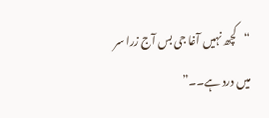“کچھ نہیں آغا جی بس آج زرا سر میں درد ہے۔۔”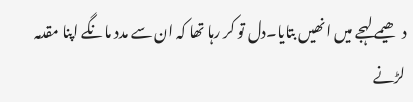دھیمے لہجے میں انھیں بتایا۔دل تو کر رہا تھا کہ ان سے مدد مانگے اپنا مقدمہ لڑنے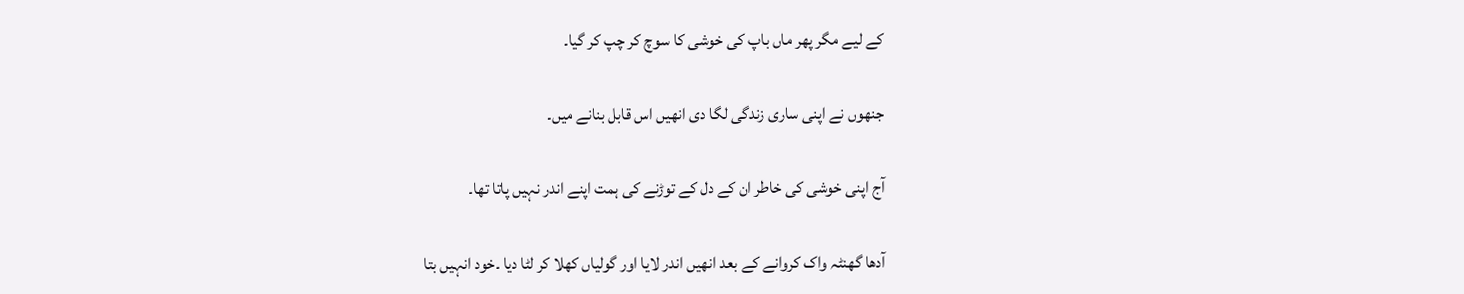کے لیے مگر پھر ماں باپ کی خوشی کا سوچ کر چپ کر گیا۔

جنھوں نے اپنی ساری زندگی لگا دی انھیں اس قابل بنانے میں۔

آج اپنی خوشی کی خاطر ان کے دل کے توڑنے کی ہمت اپنے اندر نہیں پاتا تھا۔

آدھا گھنٹہ واک کروانے کے بعد انھیں اندر لایا اور گولیاں کھلا کر لٹا دیا ۔خود انہیں بتا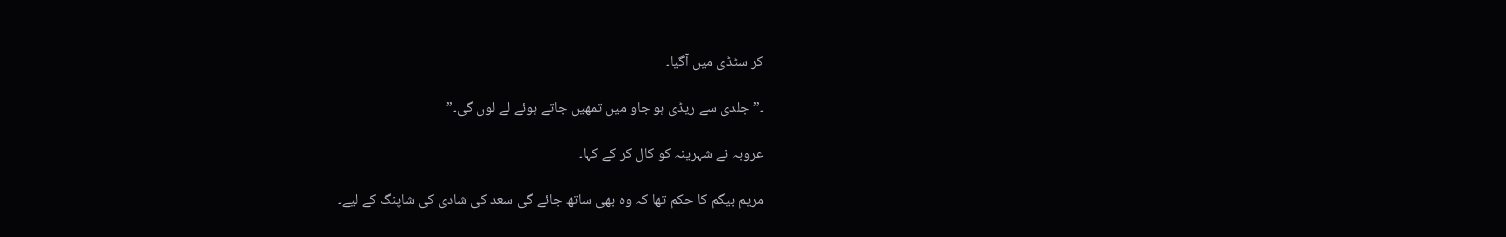کر سٹڈی میں آگیا۔

۔” جلدی سے ریڈی ہو جاو میں تمھیں جاتے ہوئے لے لوں گی۔”

عروبہ نے شہرینہ کو کال کر کے کہا۔

مریم بیگم کا حکم تھا کہ وہ بھی ساتھ جائے گی سعد کی شادی کی شاپنگ کے لیے۔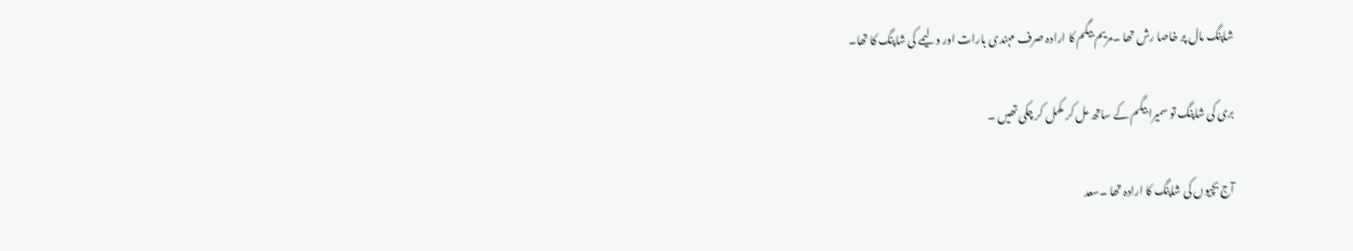شاپنگ مال پر خاصا رش تھا ۔مریم بیگم کا ارادہ صرف مہندی بارات اور ولیمے کی شاپنگ کا تھا۔

بری کی شاپنگ تو سمیرا بیگم کے ساتھ مل کر مکمل کر چکی تھیں ۔

آج بچیوں کی شاپنگ کا ارادہ تھا ۔سعد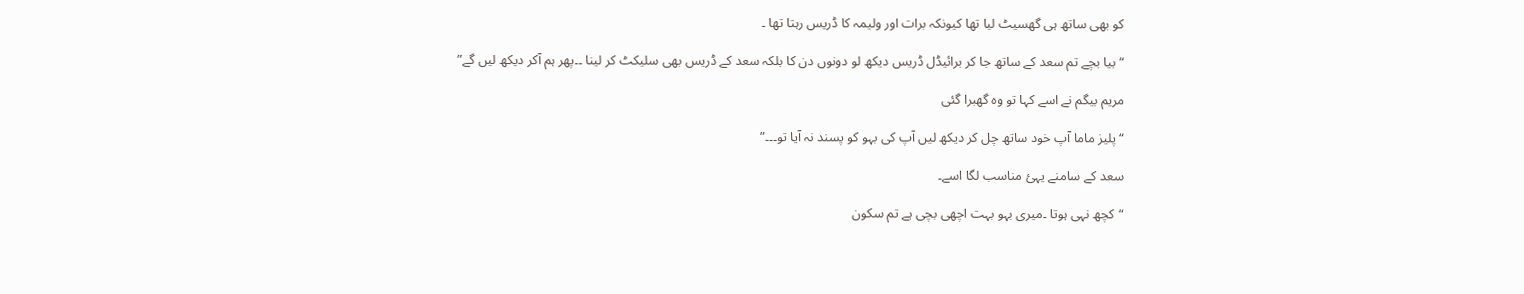کو بھی ساتھ ہی گھسیٹ لیا تھا کیونکہ برات اور ولیمہ کا ڈریس رہتا تھا ۔

“بیا بچے تم سعد کے ساتھ جا کر برائیڈل ڈریس دیکھ لو دونوں دن کا بلکہ سعد کے ڈریس بھی سلیکٹ کر لینا ۔۔پھر ہم آکر دیکھ لیں گے”

مریم بیگم نے اسے کہا تو وہ گھبرا گئی

“پلیز ماما آپ خود ساتھ چل کر دیکھ لیں آپ کی بہو کو پسند نہ آیا تو۔۔۔”

سعد کے سامنے یہئ مناسب لگا اسے۔

“کچھ نہی ہوتا ۔میری بہو بہت اچھی بچی ہے تم سکون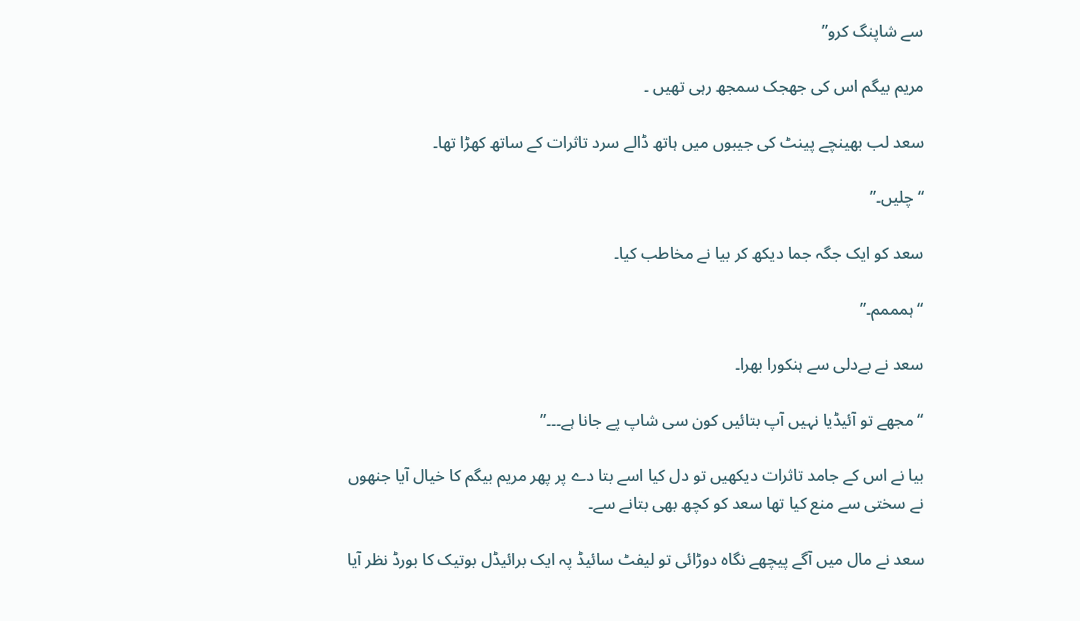سے شاپنگ کرو”

مریم بیگم اس کی جھجک سمجھ رہی تھیں ۔

سعد لب بھینچے پینٹ کی جیبوں میں ہاتھ ڈالے سرد تاثرات کے ساتھ کھڑا تھا۔

“چلیں۔”

سعد کو ایک جگہ جما دیکھ کر بیا نے مخاطب کیا۔

“ہمممم۔”

سعد نے بےدلی سے ہنکورا بھرا۔

“مجھے تو آئیڈیا نہیں آپ بتائیں کون سی شاپ پے جانا ہے۔۔۔”

بیا نے اس کے جامد تاثرات دیکھیں تو دل کیا اسے بتا دے پر پھر مریم بیگم کا خیال آیا جنھوں نے سختی سے منع کیا تھا سعد کو کچھ بھی بتانے سے۔

سعد نے مال میں آگے پیچھے نگاہ دوڑائی تو لیفٹ سائیڈ پہ ایک برائیڈل بوتیک کا بورڈ نظر آیا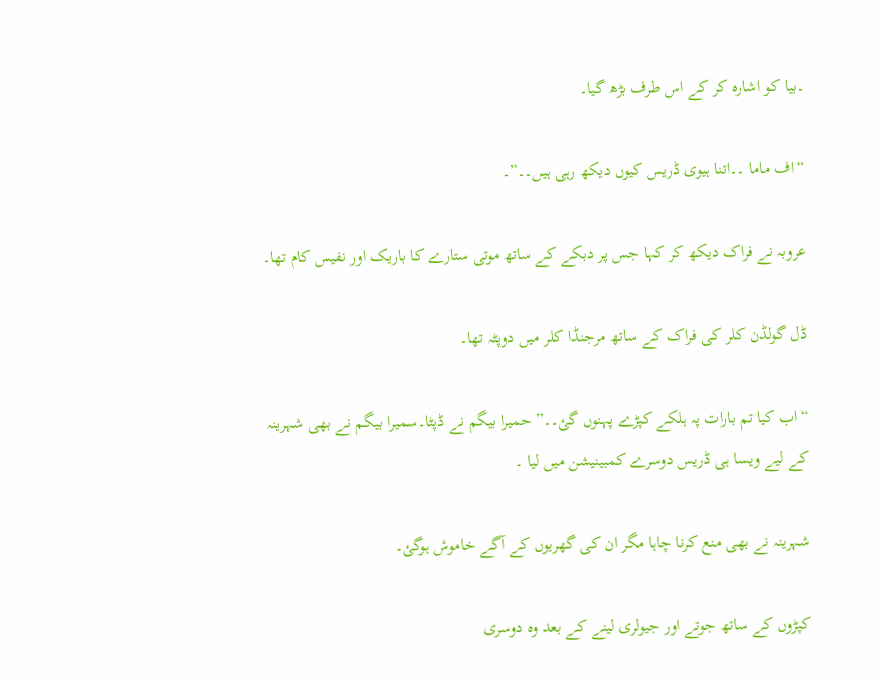۔بیا کو اشارہ کر کے اس طرف بڑھ گیا۔

“اف ماما ۔۔اتنا ہیوی ڈریس کیوں دیکھ رہی ہیں۔۔”۔

عروبہ نے فراک دیکھ کر کہا جس پر دبکے کے ساتھ موتی ستارے کا باریک اور نفیس کام تھا۔

ڈل گولڈن کلر کی فراک کے ساتھ مرجنڈا کلر میں دوپٹہ تھا۔

“اب کیا تم بارات پہ ہلکے کپڑے پہنوں گئ۔۔” حمیرا بیگم نے ڈپٹا۔سمیرا بیگم نے بھی شہرینہ کے لیے ویسا ہی ڈریس دوسرے کمبینیشن میں لیا ۔

شہرینہ نے بھی منع کرنا چاہا مگر ان کی گھریوں کے آگے خاموش ہوگئ۔

کپڑوں کے ساتھ جوتے اور جیولری لینے کے بعد وہ دوسری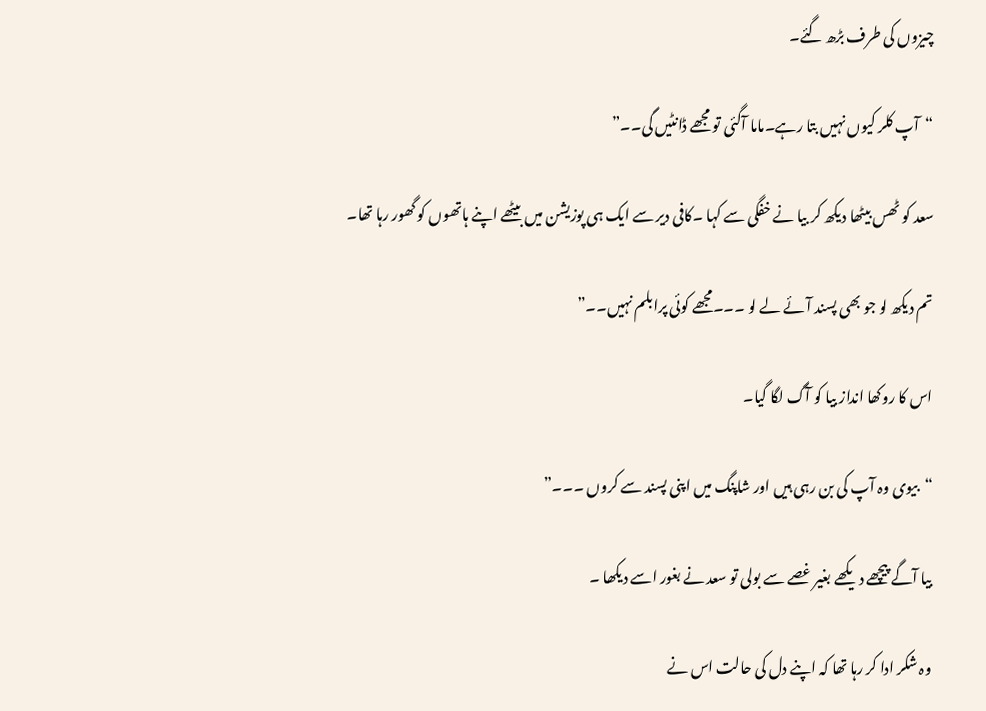چیزوں کی طرف بڑھ گئے۔

“آپ کلر کیوں نہیں بتا رہے۔ماما آگئی تو مجھے ڈانٹیں گی۔۔”

سعد کو ٹھس بیٹھا دیکھ کر بیا نے خفگی سے کہا ۔کافی دیر سے ایک ہی پوزیشن میں بیٹھے اپنے ہاتھوں کو گھور رہا تھا۔

تم دیکھ لو جو بھی پسند آئے لے لو ۔۔۔مجھے کوئی پرابلم نہیں۔۔”

اس کا روکھا انداز بیا کو آگ لگا گیا۔

“بیوی وہ آپ کی بن رہی ہیں اور شاپنگ میں اپنی پسند سے کروں ۔۔۔”

بیا آگے پیچھے دیکھے بغیر غصے سے بولی تو سعد نے بغور اسے دیکھا ۔

وہ شکر ادا کر رہا تھا کہ اپنے دل کی حالت اس نے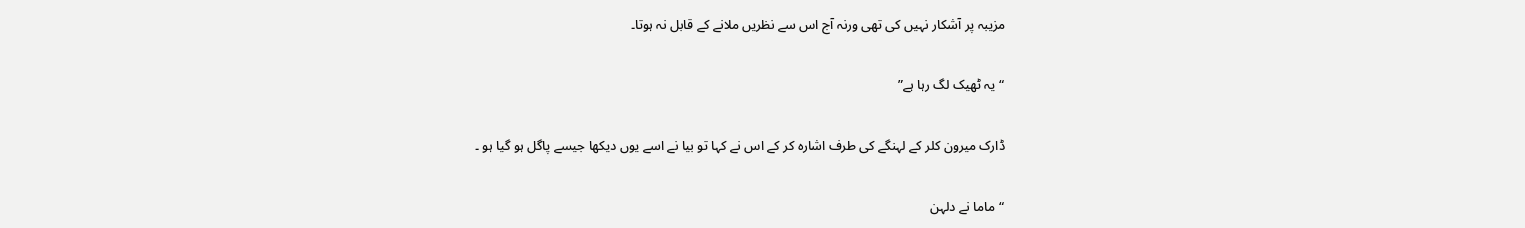مزیبہ پر آشکار نہیں کی تھی ورنہ آج اس سے نظریں ملانے کے قابل نہ ہوتا۔

“یہ ٹھیک لگ رہا ہے”

ڈارک میرون کلر کے لہنگے کی طرف اشارہ کر کے اس نے کہا تو بیا نے اسے یوں دیکھا جیسے پاگل ہو گیا ہو ۔

“ماما نے دلہن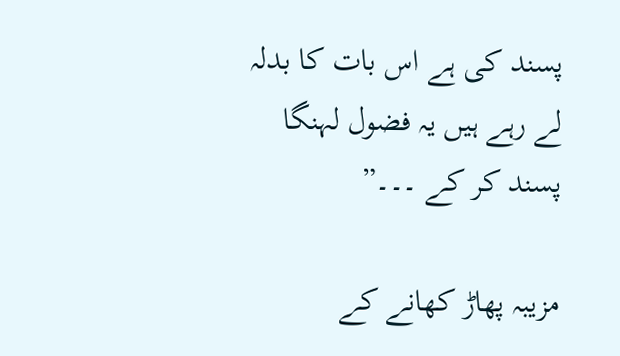پسند کی ہے اس بات کا بدلہ لے رہے ہیں یہ فضول لہنگا پسند کر کے ۔۔۔”

مزیبہ پھاڑ کھانے کے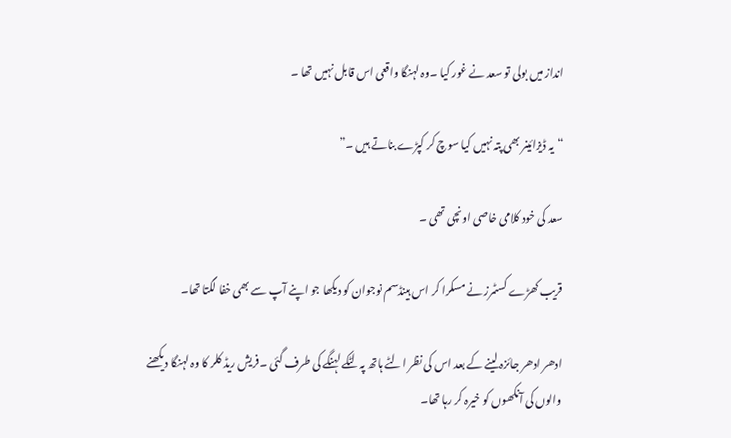انداز میں بولی تو سعد نے غور کیا ۔وہ لہنگا واقعی اس قابل نہیں تھا ۔

“یہ ڈیزائینر بھی پتہ نہیں کیا سوچ کر کپڑے بناتے ہیں ۔”

سعد کی خود کلامی خاصی اونچی تھی ۔

قریب کھڑے کسٹمرز نے مسکرا کر اس ہینڈسم نوجوان کو دیکھا جو اپنے آپ سے بھی خفا لگتا تھا۔

ادھر ادھر جائزہ لینے کے بعد اس کی نظر الٹے ہاتھ پہ لٹکے لہنگے کی طرف گئی ۔فریش ریڈ کلر کا وہ لہنگا دیکھنے والوں کی آنکھوں کو خیرہ کر رہا تھا۔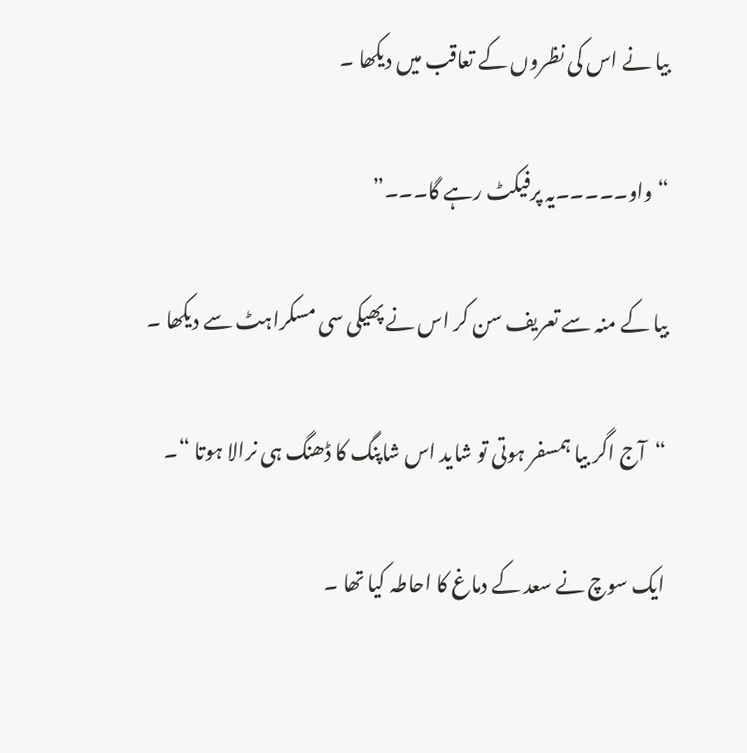بیا نے اس کی نظروں کے تعاقب میں دیکھا ۔

“واو۔۔۔۔۔یہ پرفیکٹ رہے گا۔۔۔”

بیا کے منہ سے تعریف سن کر اس نے پھیکی سی مسکراہٹ سے دیکھا ۔

“آج اگر بیا ہمسفر ہوتی تو شاید اس شاپنگ کا ڈھنگ ہی نرالا ہوتا “۔

ایک سوچ نے سعد کے دماغ کا احاطہ کیا تھا ۔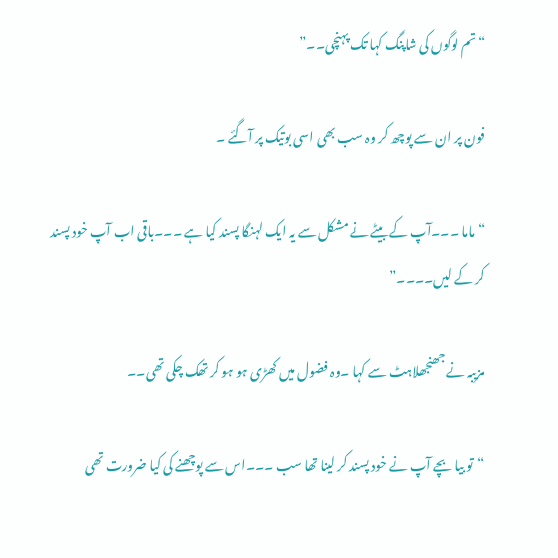“تم لوگوں کی شاپنگ کہا تک پہنچی۔۔”

فون پر ان سے پوچھ کر وہ سب بھی اسی بوتیک پر آگئے ۔

“ماما ۔۔۔آپ کے بیٹے نے مشکل سے یہ ایک لہنگا پسند کیا ہے ۔۔۔باقی اب آپ خود پسند کر کے لیں۔۔۔۔”

مزیبہ نے جھنجھلاہٹ سے کہا ۔وہ فضول میں کھڑی ہو ہو کر تھک چکی تھی۔۔

“تو بیا بچے آپ نے خود پسند کر لینا تھا سب ۔۔۔اس سے پوچھنے کی کیا ضرورت تھی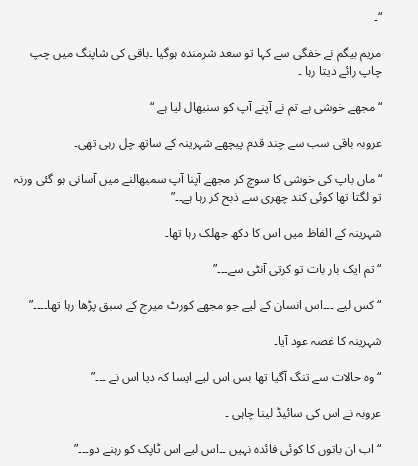“۔

مریم بیگم نے خفگی سے کہا تو سعد شرمندہ ہوگیا ۔باقی کی شاپنگ میں چپ چاپ رائے دیتا رہا ۔

“مجھے خوشی ہے تم نے آپنے آپ کو سنبھال لیا ہے “

عروبہ باقی سب سے چند قدم پیچھے شہرینہ کے ساتھ چل رہی تھی۔

“ماں باپ کی خوشی کا سوچ کر مجھے آپنا آپ سمبھالنے میں آسانی ہو گئی ورنہ تو لگتا تھا کوئی کند چھری سے ذبح کر رہا ہے۔۔”

شہرینہ کے الفاظ میں اس کا دکھ جھلک رہا تھا۔

“تم ایک بار بات تو کرتی آنٹی سے۔۔۔”

“کس لیے ۔۔۔اس انسان کے لیے جو مجھے کورٹ میرج کے سبق پڑھا رہا تھا۔۔۔۔”

شہرینہ کا غصہ عود آیا۔

“وہ حالات سے تنگ آگیا تھا بس اس لیے ایسا کہ دیا اس نے ۔۔۔”

عروبہ نے اس کی سائیڈ لینا چاہی ۔

“اب ان باتوں کا کوئی فائدہ نہیں ۔۔اس لیے اس ٹاپک کو رہنے دو۔۔۔”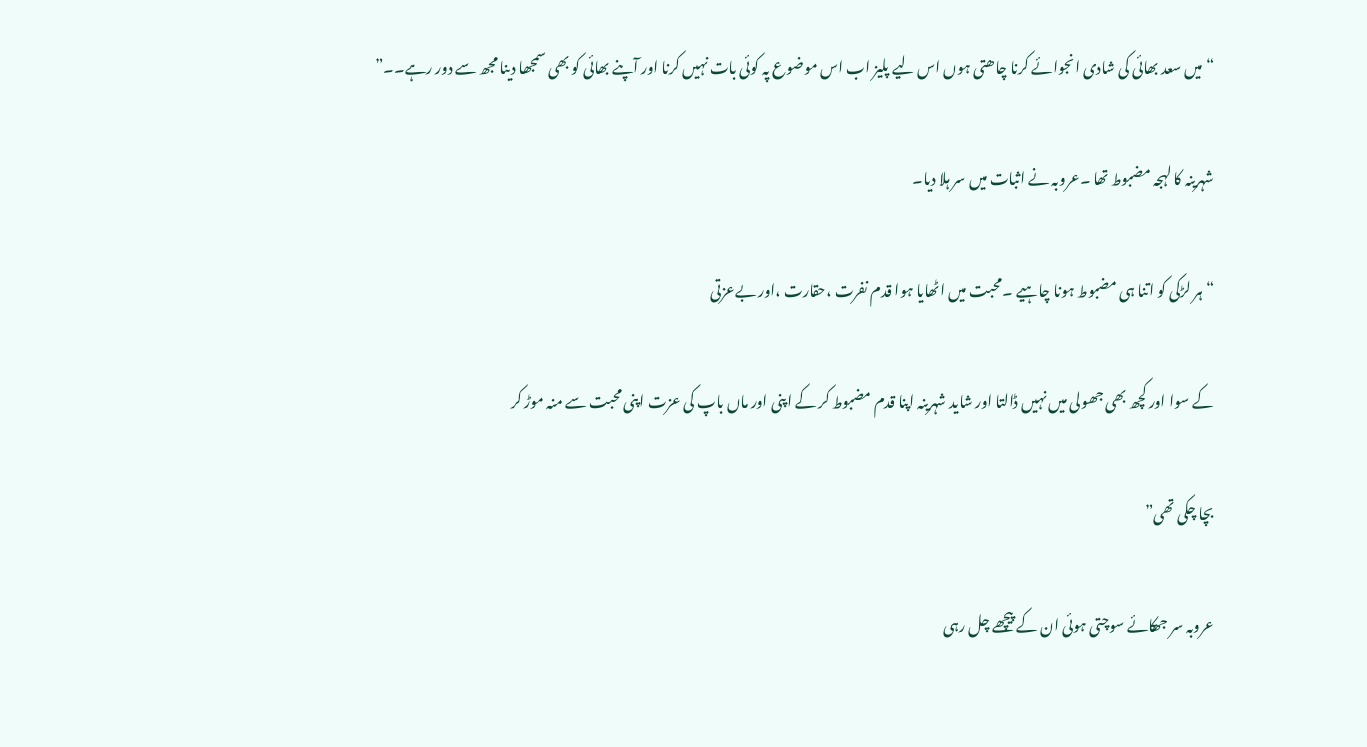“میں سعد بھائی کی شادی انجوائے کرنا چاھتی ہوں اس لیے پلیز اب اس موضوع پہ کوئی بات نہیں کرنا اور آپنے بھائی کو بھی سمجھا دینا مجھ سے دور رہے۔۔”

شہرینہ کا لہجہ مضبوط تھا ۔عروبہ نے اثبات میں سر ہلا دیا۔

“ہر لڑکی کو اتنا ہی مضبوط ہونا چاہیے ۔محبت میں اٹھایا ہوا قدم نفرت ،حقارت ،اور بےعزتی

کے سوا اور کچھ بھی جھولی میں نہیں ڈالتا اور شاید شہرینہ اپنا قدم مضبوط کر کے اپنی اور ماں باپ کی عزت اپنی محبت سے منہ موڑ کر

بچا چکی تھی”

عروبہ سر جھکائے سوچتی ہوئی ان کے پیچھے چل رہی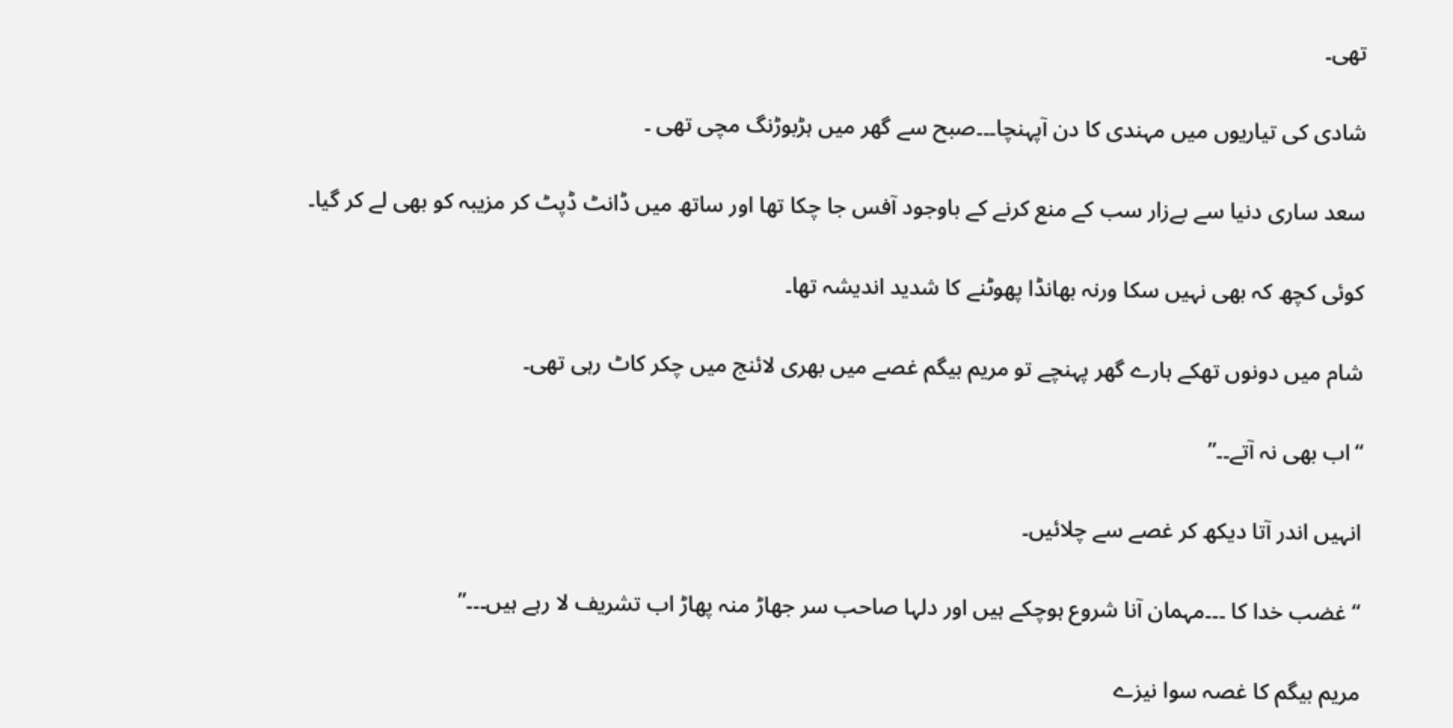تھی۔

شادی کی تیاریوں میں مہندی کا دن آپہنچا۔۔۔صبح سے گھر میں ہڑبوڑنگ مچی تھی ۔

سعد ساری دنیا سے بےزار سب کے منع کرنے کے باوجود آفس جا چکا تھا اور ساتھ میں ڈانٹ ڈپٹ کر مزیبہ کو بھی لے کر گیا۔

کوئی کچھ کہ بھی نہیں سکا ورنہ بھانڈا پھوٹنے کا شدید اندیشہ تھا۔

شام میں دونوں تھکے ہارے گھر پہنچے تو مریم بیگم غصے میں بھری لائنج میں چکر کاٹ رہی تھی۔

“اب بھی نہ آتے۔۔”

انہیں اندر آتا دیکھ کر غصے سے چلائیں۔

“غضب خدا کا ۔۔۔مہمان آنا شروع ہوچکے ہیں اور دلہا صاحب سر جھاڑ منہ پھاڑ اب تشریف لا رہے ہیں۔۔۔”

مریم بیگم کا غصہ سوا نیزے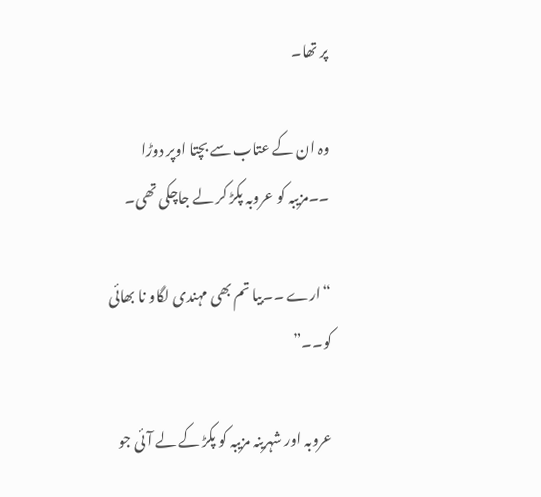پر تھا۔

وہ ان کے عتاب سے بچتا اوپر دوڑا ۔۔مزیبہ کو عروبہ پکڑ کر لے جاچکی تھی۔

“ارے ۔۔بیا تم بھی مہندی لگاو نا بھائی کو۔۔”

عروبہ اور شہرینہ مزیبہ کو پکڑ کے لے آئی جو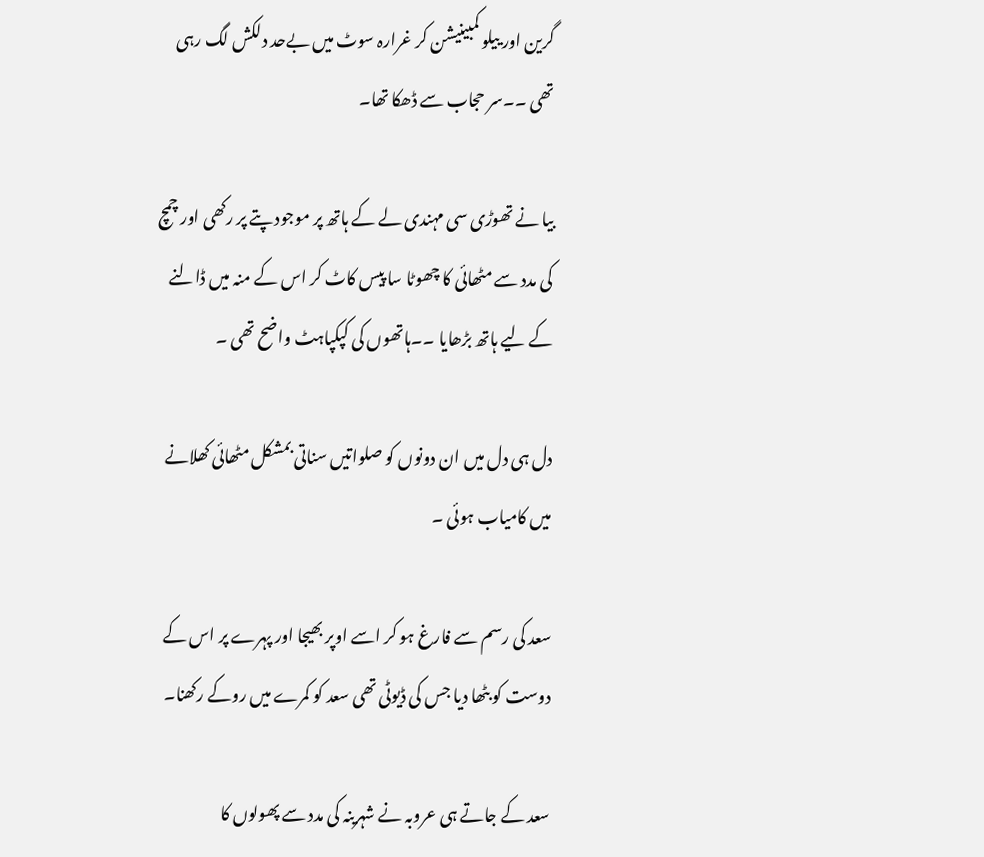گرین اور ییلو کمبینیشن کر غرارہ سوٹ میں بےحد دلکش لگ رہی تھی ۔۔سر حجاب سے ڈھکا تھا۔

بیا نے تھوڑی سی مہندی لے کے ہاتھ پر موجود پتے پر رکھی اور چمچ کی مدد سے مٹھائی کا چھوٹا سا پیس کاٹ کر اس کے منہ میں ڈالنے کے لیے ہاتھ بڑھایا ۔۔ہاتھوں کی کپکپاہٹ واضح تھی ۔

دل ہی دل میں ان دونوں کو صلواتیں سناتی بمشکل مٹھائی کھلانے میں کامیاب ہوئی ۔

سعد کی رسم سے فارغ ہو کر اسے اوپر بھیجا اور پہرے پر اس کے دوست کو بٹھا دیا جس کی ڈیوٹی تھی سعد کو کمرے میں روکے رکھنا۔

سعد کے جاتے ہی عروبہ نے شہرینہ کی مدد سے پھولوں کا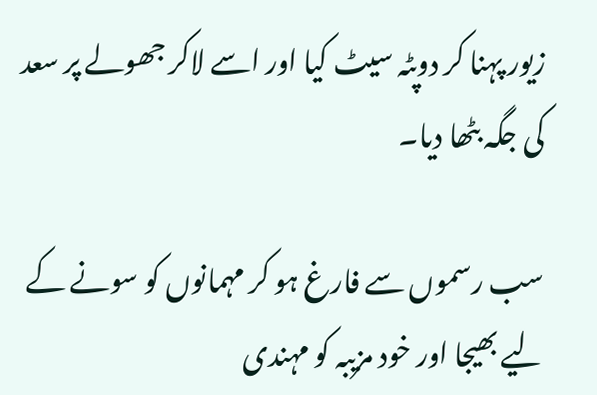زیور پہنا کر دوپٹہ سیٹ کیا اور اسے لاکر جھولے پر سعد کی جگہ بٹھا دیا۔

سب رسموں سے فارغ ہو کر مہمانوں کو سونے کے لیے بھیجا اور خود مزیبہ کو مہندی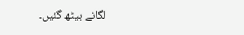لگانے بیٹھ گئیں۔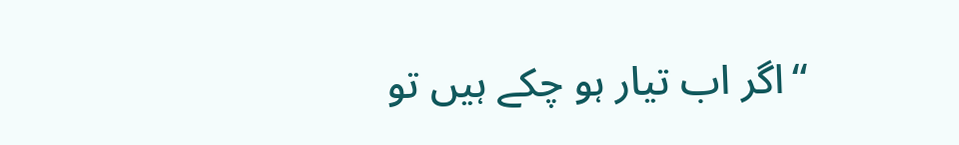“اگر اب تیار ہو چکے ہیں تو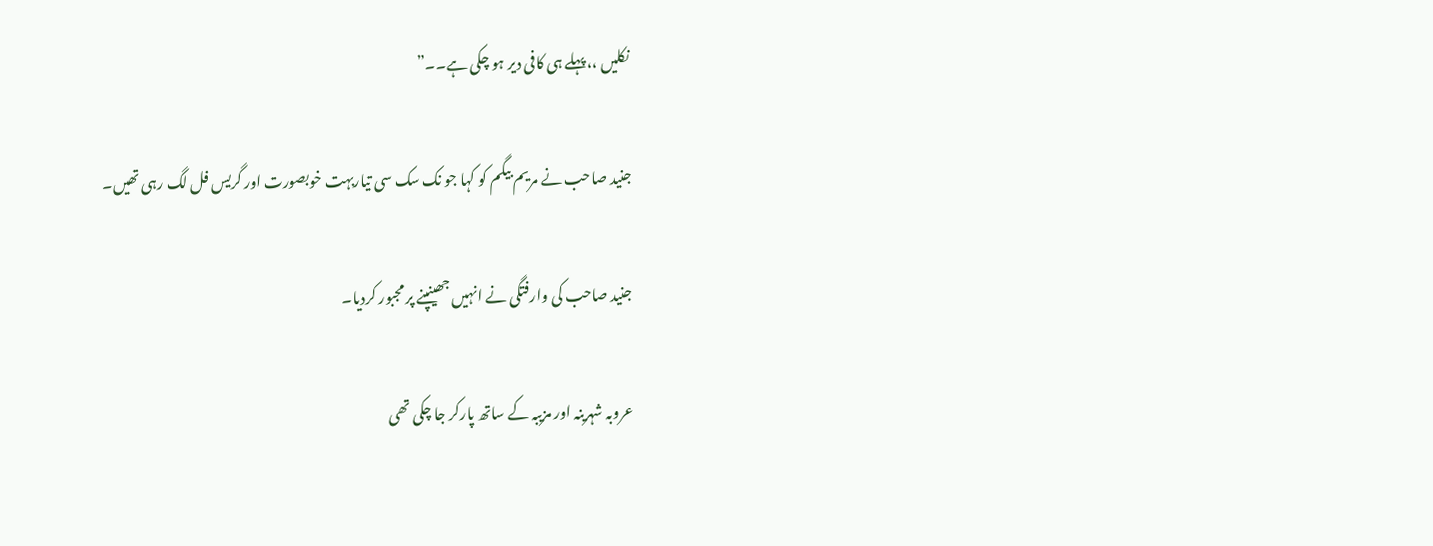نکلیں ،،پہلے ہی کافی دیر ہو چکی ہے۔۔”

جنید صاحب نے مریم بیگم کو کہا جو نک سک سی تیاربہت خوبصورت اور گریس فل لگ رہی تھیں۔

جنید صاحب کی وارفتگی نے انہیں جھینپنے پر مجبور کردیا۔

عروبہ شہرینہ اور مزیبہ کے ساتھ پارکر جا چکی تھی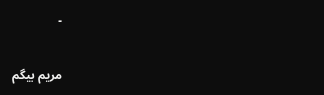۔

مریم بیگم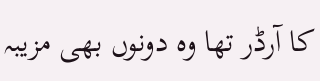کا آرڈر تھا وہ دونوں بھی مزیبہ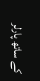کے ساتھ پارلر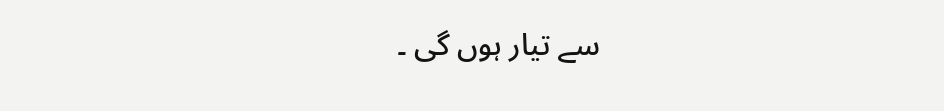سے تیار ہوں گی ۔